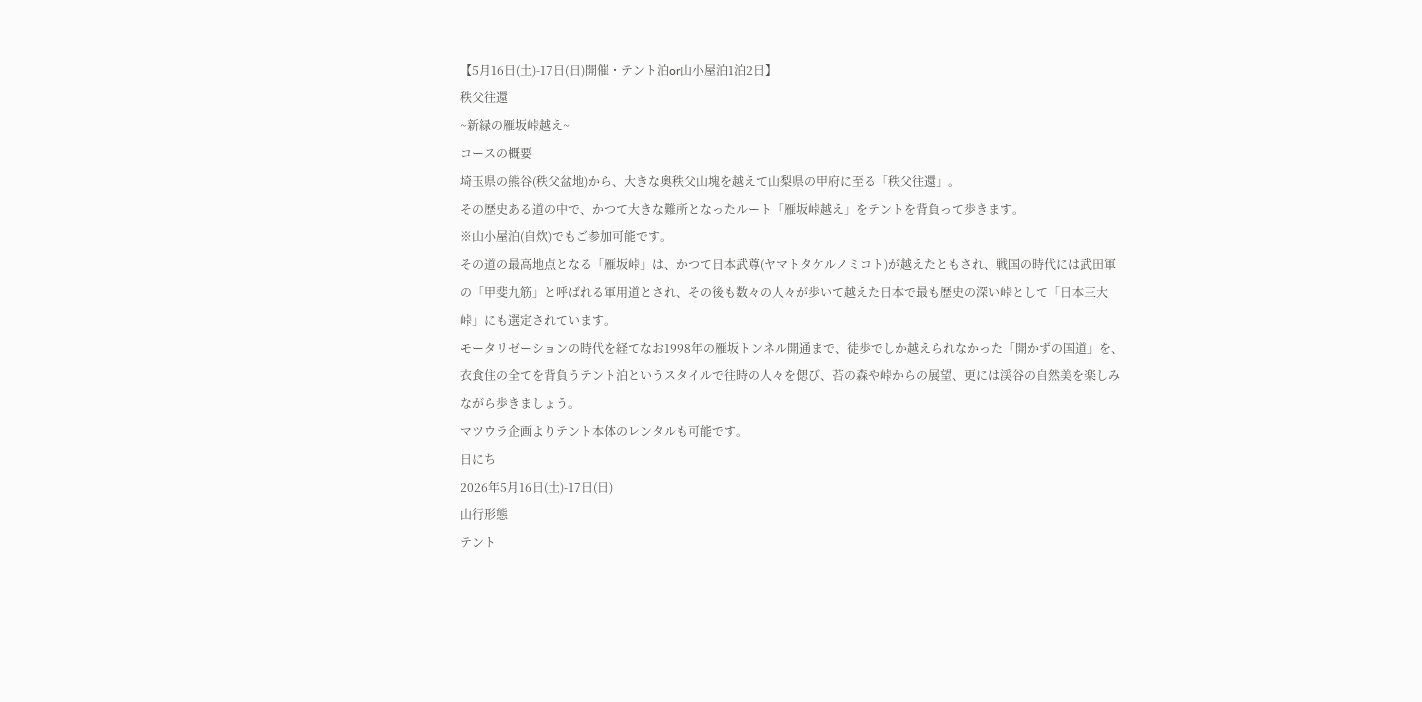【5月16日(土)-17日(日)開催・テント泊or山小屋泊1泊2日】
秩父往還
~新緑の雁坂峠越え~
コースの概要
埼玉県の熊谷(秩父盆地)から、大きな奥秩父山塊を越えて山梨県の甲府に至る「秩父往還」。
その歴史ある道の中で、かつて大きな難所となったルート「雁坂峠越え」をテントを背負って歩きます。
※山小屋泊(自炊)でもご参加可能です。
その道の最高地点となる「雁坂峠」は、かつて日本武尊(ヤマトタケルノミコト)が越えたともされ、戦国の時代には武田軍の「甲斐九筋」と呼ばれる軍用道とされ、その後も数々の人々が歩いて越えた日本で最も歴史の深い峠として「日本三大峠」にも選定されています。
モータリゼーションの時代を経てなお1998年の雁坂トンネル開通まで、徒歩でしか越えられなかった「開かずの国道」を、衣食住の全てを背負うテント泊というスタイルで往時の人々を偲び、苔の森や峠からの展望、更には渓谷の自然美を楽しみながら歩きましょう。
マツウラ企画よりテント本体のレンタルも可能です。
日にち
2026年5月16日(土)-17日(日)
山行形態
テント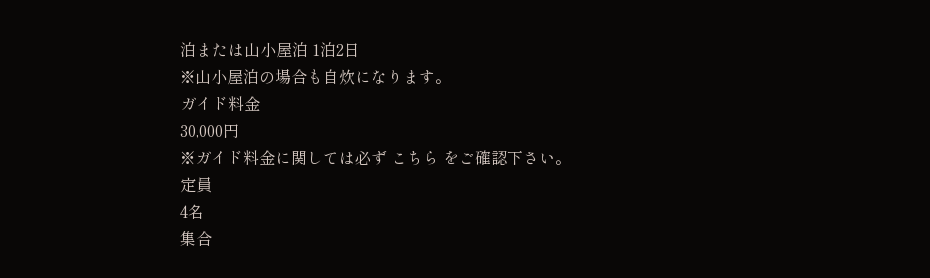泊または山小屋泊 1泊2日
※山小屋泊の場合も自炊になります。
ガイド料金
30,000円
※ガイド料金に関しては必ず こちら をご確認下さい。
定員
4名
集合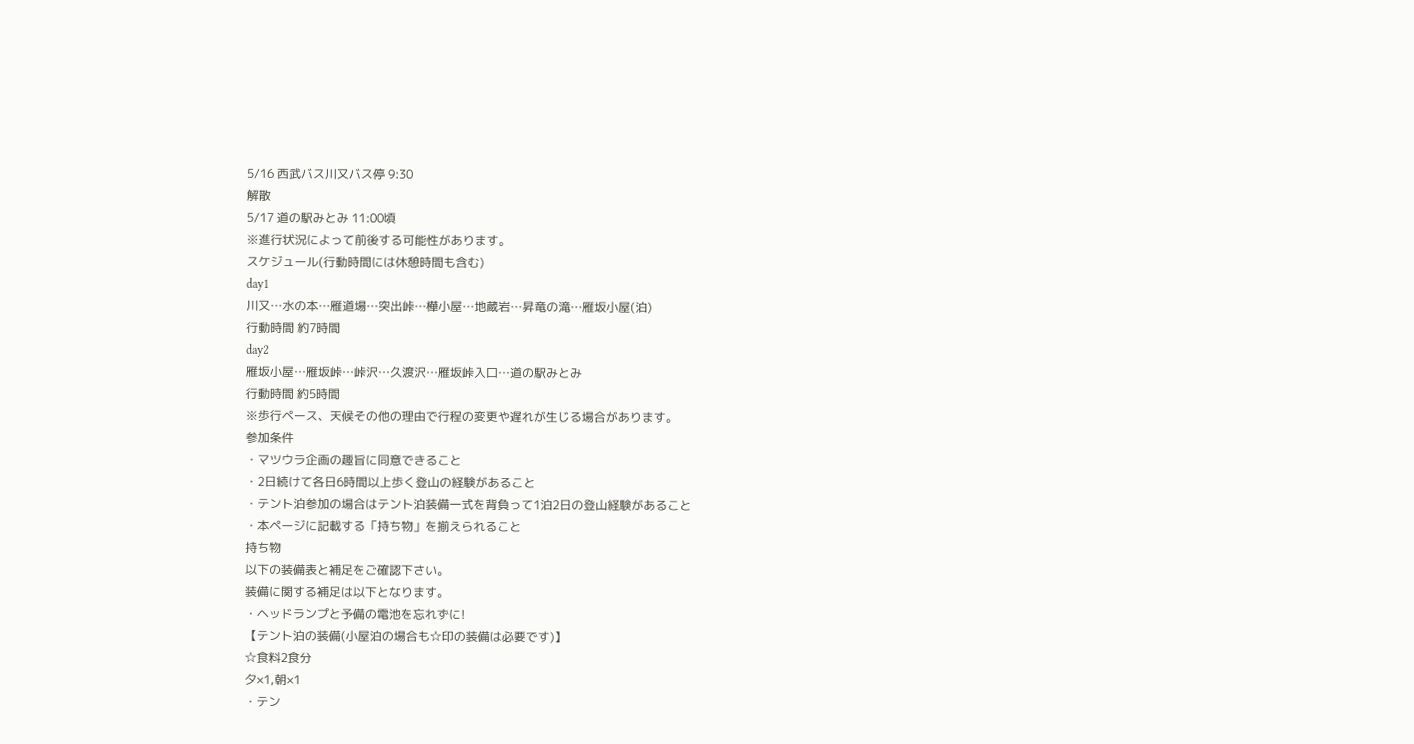5/16 西武バス川又バス停 9:30
解散
5/17 道の駅みとみ 11:00頃
※進行状況によって前後する可能性があります。
スケジュール(行動時間には休憩時間も含む)
day1
川又…水の本…雁道場…突出峠…樺小屋…地蔵岩…昇竜の滝…雁坂小屋(泊)
行動時間 約7時間
day2
雁坂小屋…雁坂峠…峠沢…久渡沢…雁坂峠入口…道の駅みとみ
行動時間 約5時間
※歩行ペース、天候その他の理由で行程の変更や遅れが生じる場合があります。
参加条件
・マツウラ企画の趣旨に同意できること
・2日続けて各日6時間以上歩く登山の経験があること
・テント泊参加の場合はテント泊装備一式を背負って1泊2日の登山経験があること
・本ページに記載する「持ち物」を揃えられること
持ち物
以下の装備表と補足をご確認下さい。
装備に関する補足は以下となります。
・ヘッドランプと予備の電池を忘れずに!
【テント泊の装備(小屋泊の場合も☆印の装備は必要です)】
☆食料2食分
夕×1,朝×1
・テン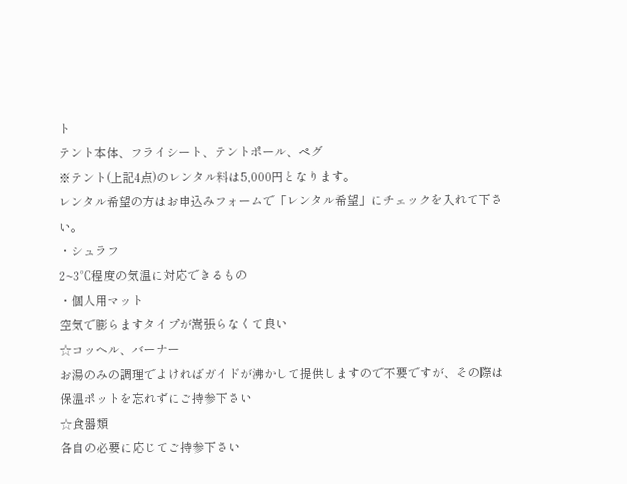ト
テント本体、フライシート、テントポール、ペグ
※テント(上記4点)のレンタル料は5,000円となります。
レンタル希望の方はお申込みフォームで「レンタル希望」にチェックを入れて下さい。
・シュラフ
2~3℃程度の気温に対応できるもの
・個人用マット
空気で膨らますタイプが嵩張らなくて良い
☆コッヘル、バーナー
お湯のみの調理でよければガイドが沸かして提供しますので不要ですが、その際は保温ポットを忘れずにご持参下さい
☆食器類
各自の必要に応じてご持参下さい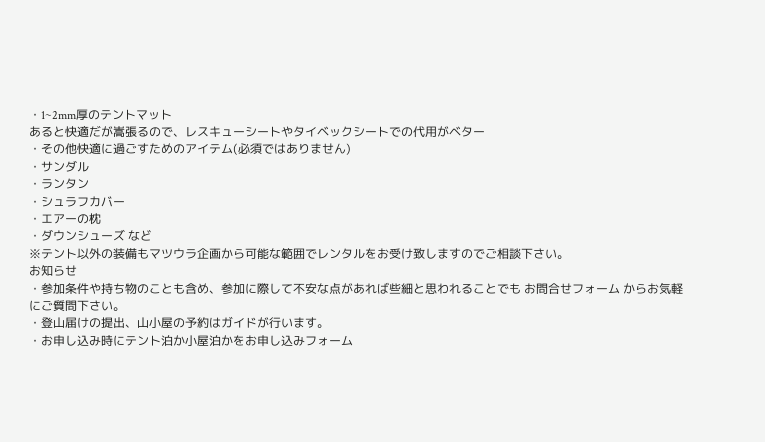・1~2mm厚のテントマット
あると快適だが嵩張るので、レスキューシートやタイベックシートでの代用がベター
・その他快適に過ごすためのアイテム(必須ではありません)
・サンダル
・ランタン
・シュラフカバー
・エアーの枕
・ダウンシューズ など
※テント以外の装備もマツウラ企画から可能な範囲でレンタルをお受け致しますのでご相談下さい。
お知らせ
・参加条件や持ち物のことも含め、参加に際して不安な点があれば些細と思われることでも お問合せフォーム からお気軽にご質問下さい。
・登山届けの提出、山小屋の予約はガイドが行います。
・お申し込み時にテント泊か小屋泊かをお申し込みフォーム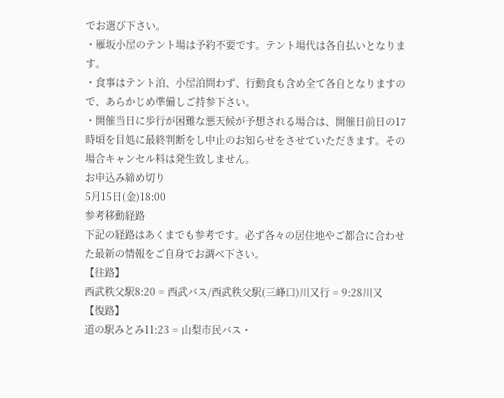でお選び下さい。
・雁坂小屋のテント場は予約不要です。テント場代は各自払いとなります。
・食事はテント泊、小屋泊問わず、行動食も含め全て各自となりますので、あらかじめ準備しご持参下さい。
・開催当日に歩行が困難な悪天候が予想される場合は、開催日前日の17時頃を目処に最終判断をし中止のお知らせをさせていただきます。その場合キャンセル料は発生致しません。
お申込み締め切り
5月15日(金)18:00
参考移動経路
下記の経路はあくまでも参考です。必ず各々の居住地やご都合に合わせた最新の情報をご自身でお調べ下さい。
【往路】
西武秩父駅8:20 = 西武バス/西武秩父駅(三峰口)川又行 = 9:28川又
【復路】
道の駅みとみ11:23 = 山梨市民バス・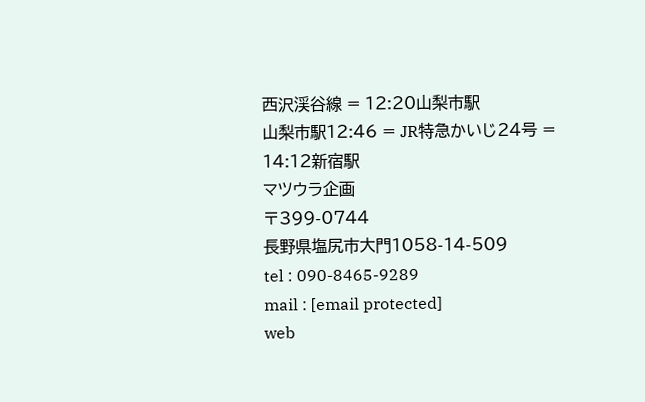西沢渓谷線 = 12:20山梨市駅
山梨市駅12:46 = JR特急かいじ24号 = 14:12新宿駅
マツウラ企画
〒399-0744
長野県塩尻市大門1058-14-509
tel : 090-8465-9289
mail : [email protected]
web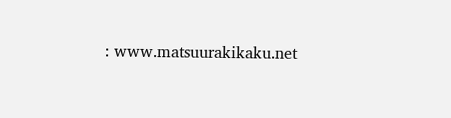: www.matsuurakikaku.net